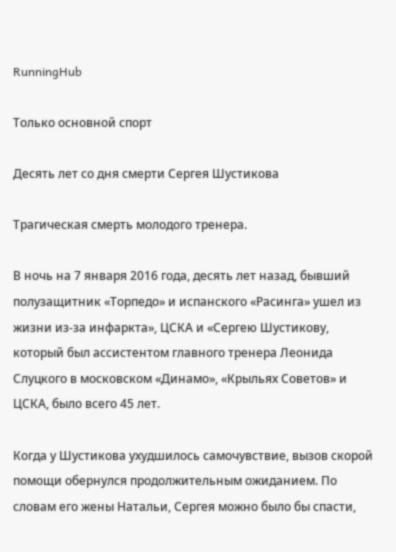RunningHub

Только основной спорт

Десять лет со дня смерти Сергея Шустикова

Трагическая смерть молодого тренера.

В ночь на 7 января 2016 года, десять лет назад, бывший полузащитник «Торпедо» и испанского «Расинга» ушел из жизни из-за инфаркта», ЦСКА и «Сергею Шустикову, который был ассистентом главного тренера Леонида Слуцкого в московском «Динамо», «Крыльях Советов» и ЦСКА, было всего 45 лет.

Когда у Шустикова ухудшилось самочувствие, вызов скорой помощи обернулся продолжительным ожиданием. По словам его жены Натальи, Сергея можно было бы спасти,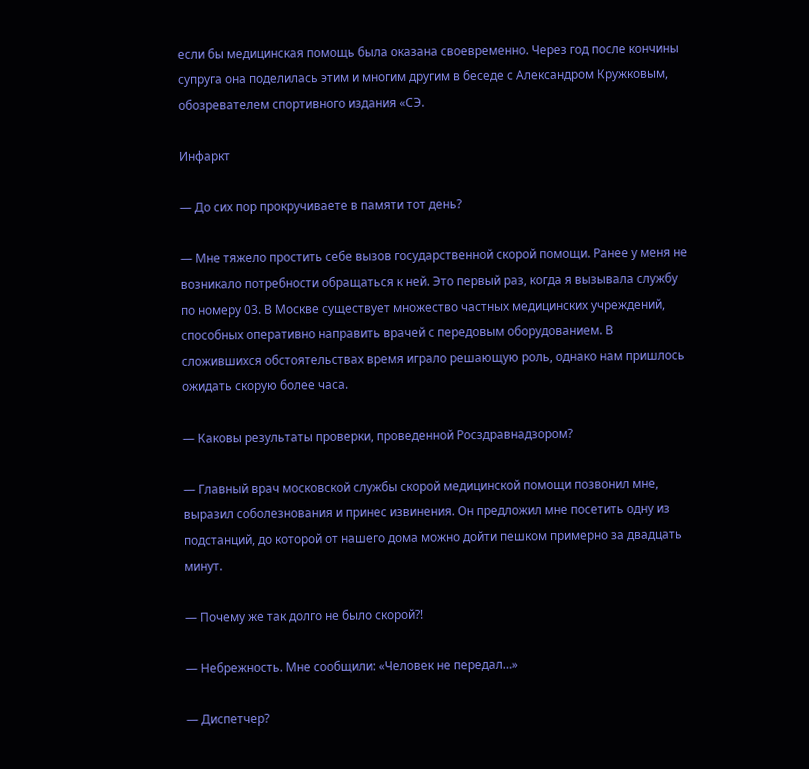если бы медицинская помощь была оказана своевременно. Через год после кончины супруга она поделилась этим и многим другим в беседе с Александром Кружковым, обозревателем спортивного издания «СЭ.

Инфаркт

— До сих пор прокручиваете в памяти тот день?

— Мне тяжело простить себе вызов государственной скорой помощи. Ранее у меня не возникало потребности обращаться к ней. Это первый раз, когда я вызывала службу по номеру 03. В Москве существует множество частных медицинских учреждений, способных оперативно направить врачей с передовым оборудованием. В сложившихся обстоятельствах время играло решающую роль, однако нам пришлось ожидать скорую более часа.

— Каковы результаты проверки, проведенной Росздравнадзором?

— Главный врач московской службы скорой медицинской помощи позвонил мне, выразил соболезнования и принес извинения. Он предложил мне посетить одну из подстанций, до которой от нашего дома можно дойти пешком примерно за двадцать минут.

— Почему же так долго не было скорой?!

— Небрежность. Мне сообщили: «Человек не передал…»

— Диспетчер?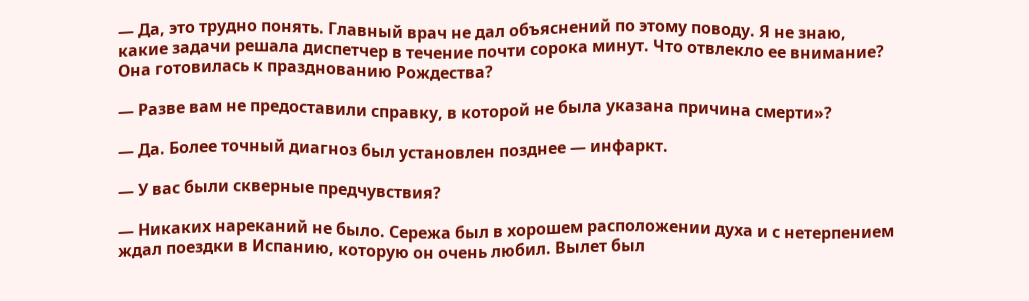— Да, это трудно понять. Главный врач не дал объяснений по этому поводу. Я не знаю, какие задачи решала диспетчер в течение почти сорока минут. Что отвлекло ее внимание? Она готовилась к празднованию Рождества?

— Разве вам не предоставили справку, в которой не была указана причина смерти»?

— Да. Более точный диагноз был установлен позднее — инфаркт.

— У вас были скверные предчувствия?

— Никаких нареканий не было. Сережа был в хорошем расположении духа и с нетерпением ждал поездки в Испанию, которую он очень любил. Вылет был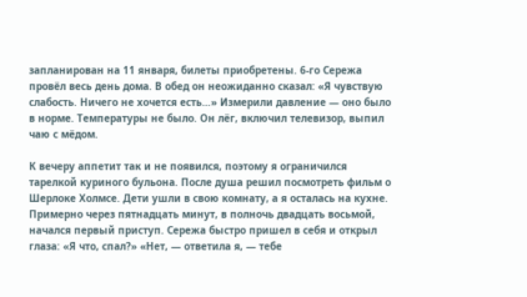запланирован на 11 января, билеты приобретены. 6-го Сережа провёл весь день дома. В обед он неожиданно сказал: «Я чувствую слабость. Ничего не хочется есть…» Измерили давление — оно было в норме. Температуры не было. Он лёг, включил телевизор, выпил чаю с мёдом.

К вечеру аппетит так и не появился, поэтому я ограничился тарелкой куриного бульона. После душа решил посмотреть фильм о Шерлоке Холмсе. Дети ушли в свою комнату, а я осталась на кухне. Примерно через пятнадцать минут, в полночь двадцать восьмой, начался первый приступ. Сережа быстро пришел в себя и открыл глаза: «Я что, спал?» «Нет, — ответила я, — тебе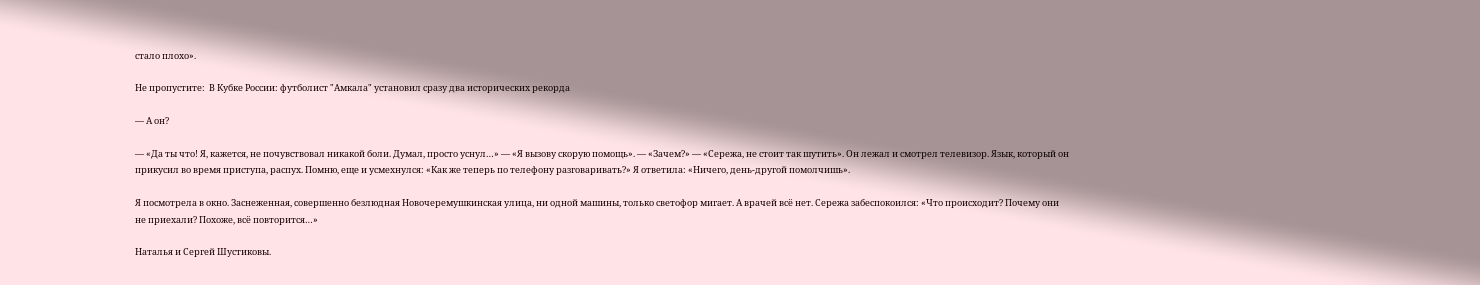стало плохо».

Не пропустите:  В Кубке России: футболист "Амкала" установил сразу два исторических рекорда

— А он?

— «Да ты что! Я, кажется, не почувствовал никакой боли. Думал, просто уснул…» — «Я вызову скорую помощь». — «Зачем?» — «Сережа, не стоит так шутить». Он лежал и смотрел телевизор. Язык, который он прикусил во время приступа, распух. Помню, еще и усмехнулся: «Как же теперь по телефону разговаривать?» Я ответила: «Ничего, день-другой помолчишь».

Я посмотрела в окно. Заснеженная, совершенно безлюдная Новочеремушкинская улица, ни одной машины, только светофор мигает. А врачей всё нет. Сережа забеспокоился: «Что происходит? Почему они не приехали? Похоже, всё повторится…»

Наталья и Сергей Шустиковы.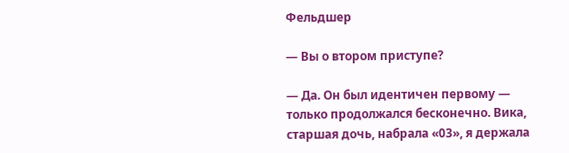Фельдшер

— Вы о втором приступе?

— Да. Он был идентичен первому — только продолжался бесконечно. Вика, старшая дочь, набрала «03», я держала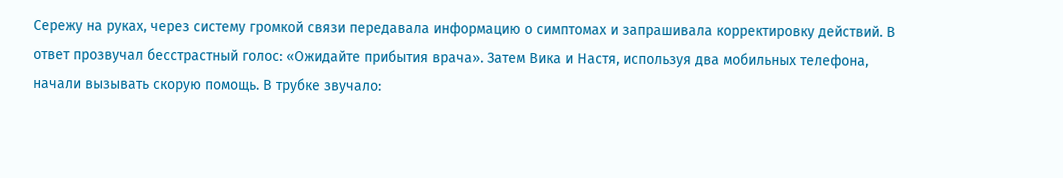Сережу на руках, через систему громкой связи передавала информацию о симптомах и запрашивала корректировку действий. В ответ прозвучал бесстрастный голос: «Ожидайте прибытия врача». Затем Вика и Настя, используя два мобильных телефона, начали вызывать скорую помощь. В трубке звучало: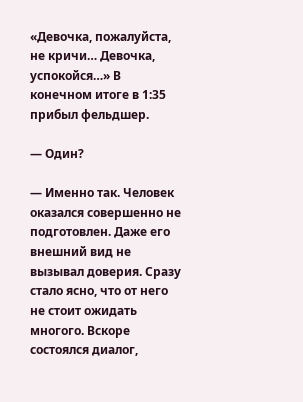«Девочка, пожалуйста, не кричи… Девочка, успокойся…» В конечном итоге в 1:35 прибыл фельдшер.

— Один?

— Именно так. Человек оказался совершенно не подготовлен. Даже его внешний вид не вызывал доверия. Сразу стало ясно, что от него не стоит ожидать многого. Вскоре состоялся диалог,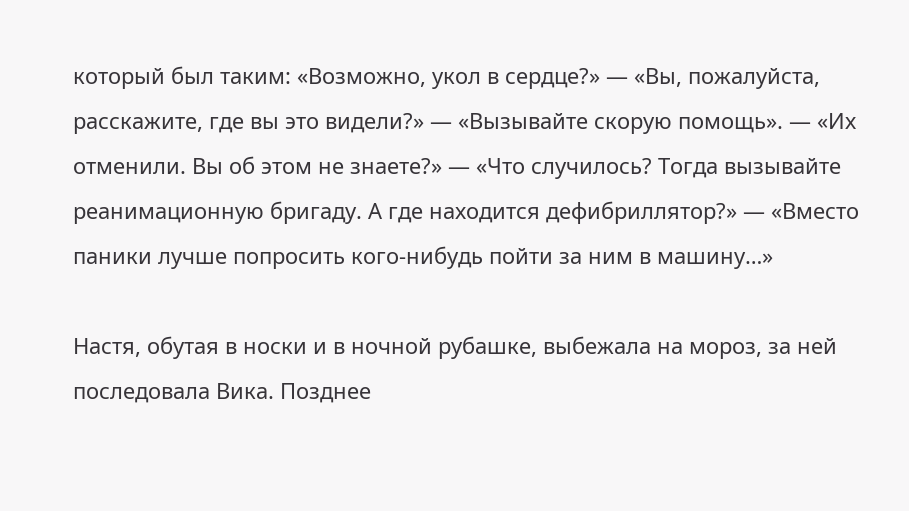который был таким: «Возможно, укол в сердце?» — «Вы, пожалуйста, расскажите, где вы это видели?» — «Вызывайте скорую помощь». — «Их отменили. Вы об этом не знаете?» — «Что случилось? Тогда вызывайте реанимационную бригаду. А где находится дефибриллятор?» — «Вместо паники лучше попросить кого-нибудь пойти за ним в машину…»

Настя, обутая в носки и в ночной рубашке, выбежала на мороз, за ней последовала Вика. Позднее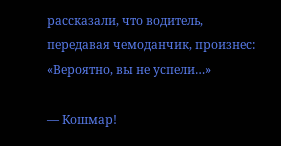рассказали, что водитель, передавая чемоданчик, произнес: «Вероятно, вы не успели…»

— Кошмар!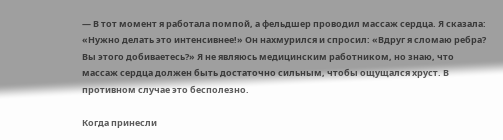— В тот момент я работала помпой, а фельдшер проводил массаж сердца. Я сказала: «Нужно делать это интенсивнее!» Он нахмурился и спросил: «Вдруг я сломаю ребра? Вы этого добиваетесь?» Я не являюсь медицинским работником, но знаю, что массаж сердца должен быть достаточно сильным, чтобы ощущался хруст. В противном случае это бесполезно.

Когда принесли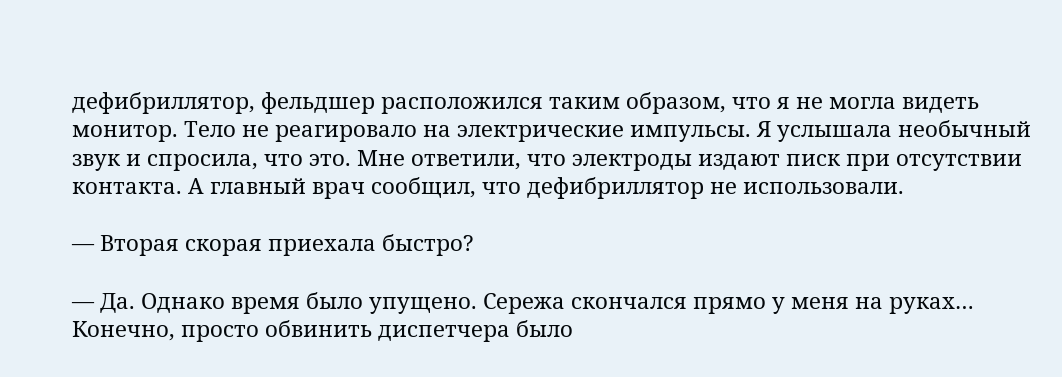дефибриллятор, фельдшер расположился таким образом, что я не могла видеть монитор. Тело не реагировало на электрические импульсы. Я услышала необычный звук и спросила, что это. Мне ответили, что электроды издают писк при отсутствии контакта. А главный врач сообщил, что дефибриллятор не использовали.

— Вторая скорая приехала быстро?

— Да. Однако время было упущено. Сережа скончался прямо у меня на руках… Конечно, просто обвинить диспетчера было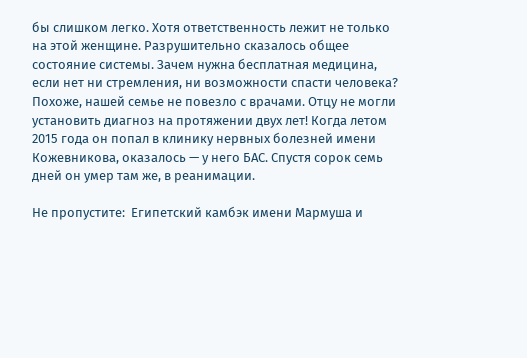бы слишком легко. Хотя ответственность лежит не только на этой женщине. Разрушительно сказалось общее состояние системы. Зачем нужна бесплатная медицина, если нет ни стремления, ни возможности спасти человека? Похоже, нашей семье не повезло с врачами. Отцу не могли установить диагноз на протяжении двух лет! Когда летом 2015 года он попал в клинику нервных болезней имени Кожевникова, оказалось — у него БАС. Спустя сорок семь дней он умер там же, в реанимации.

Не пропустите:  Египетский камбэк имени Мармуша и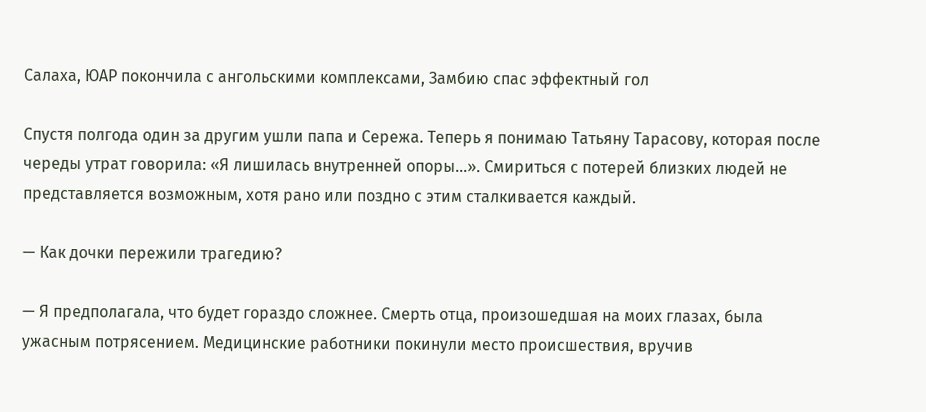Салаха, ЮАР покончила с ангольскими комплексами, Замбию спас эффектный гол

Спустя полгода один за другим ушли папа и Сережа. Теперь я понимаю Татьяну Тарасову, которая после череды утрат говорила: «Я лишилась внутренней опоры…». Смириться с потерей близких людей не представляется возможным, хотя рано или поздно с этим сталкивается каждый.

— Как дочки пережили трагедию?

— Я предполагала, что будет гораздо сложнее. Смерть отца, произошедшая на моих глазах, была ужасным потрясением. Медицинские работники покинули место происшествия, вручив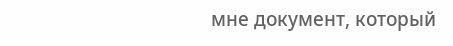мне документ, который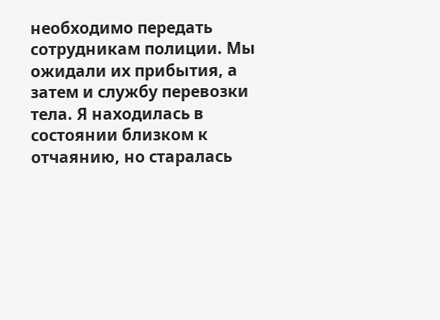необходимо передать сотрудникам полиции. Мы ожидали их прибытия, а затем и службу перевозки тела. Я находилась в состоянии близком к отчаянию, но старалась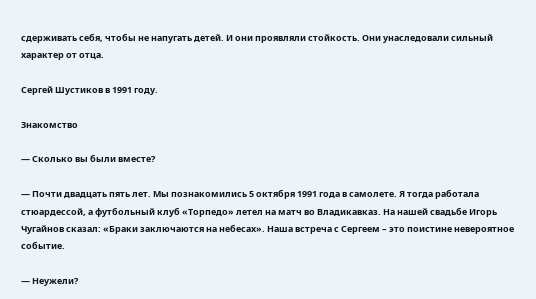сдерживать себя, чтобы не напугать детей. И они проявляли стойкость. Они унаследовали сильный характер от отца.

Сергей Шустиков в 1991 году.

Знакомство

— Сколько вы были вместе?

— Почти двадцать пять лет. Мы познакомились 5 октября 1991 года в самолете. Я тогда работала стюардессой, а футбольный клуб «Торпедо» летел на матч во Владикавказ. На нашей свадьбе Игорь Чугайнов сказал: «Браки заключаются на небесах». Наша встреча с Сергеем – это поистине невероятное событие.

— Неужели?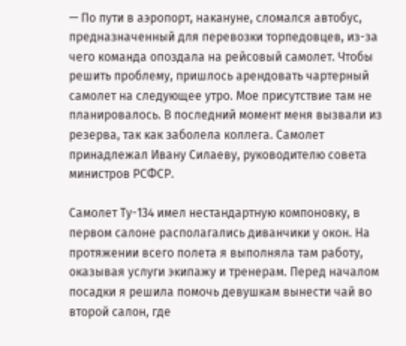— По пути в аэропорт, накануне, сломался автобус, предназначенный для перевозки торпедовцев, из-за чего команда опоздала на рейсовый самолет. Чтобы решить проблему, пришлось арендовать чартерный самолет на следующее утро. Мое присутствие там не планировалось. В последний момент меня вызвали из резерва, так как заболела коллега. Самолет принадлежал Ивану Силаеву, руководителю совета министров РСФСР.

Самолет Ту-134 имел нестандартную компоновку, в первом салоне располагались диванчики у окон. На протяжении всего полета я выполняла там работу, оказывая услуги экипажу и тренерам. Перед началом посадки я решила помочь девушкам вынести чай во второй салон, где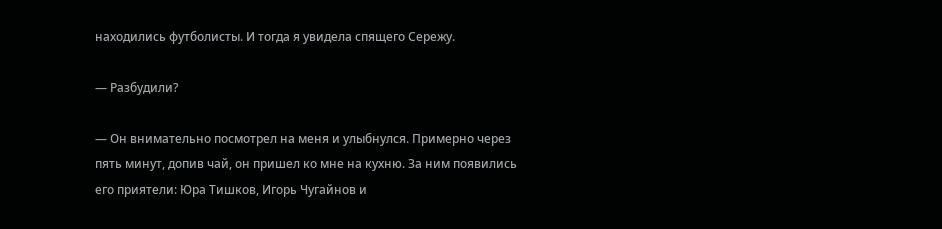находились футболисты. И тогда я увидела спящего Сережу.

— Разбудили?

— Он внимательно посмотрел на меня и улыбнулся. Примерно через пять минут, допив чай, он пришел ко мне на кухню. За ним появились его приятели: Юра Тишков, Игорь Чугайнов и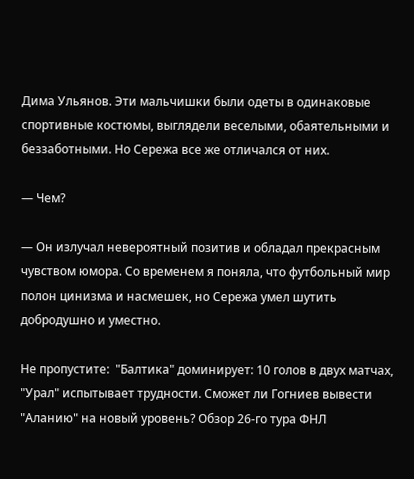Дима Ульянов. Эти мальчишки были одеты в одинаковые спортивные костюмы, выглядели веселыми, обаятельными и беззаботными. Но Сережа все же отличался от них.

— Чем?

— Он излучал невероятный позитив и обладал прекрасным чувством юмора. Со временем я поняла, что футбольный мир полон цинизма и насмешек, но Сережа умел шутить добродушно и уместно.

Не пропустите:  "Балтика" доминирует: 10 голов в двух матчах, "Урал" испытывает трудности. Сможет ли Гогниев вывести "Аланию" на новый уровень? Обзор 26-го тура ФНЛ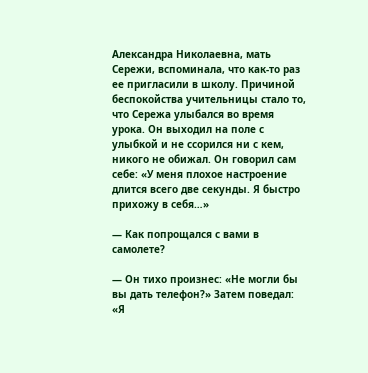Александра Николаевна, мать Сережи, вспоминала, что как-то раз ее пригласили в школу. Причиной беспокойства учительницы стало то, что Сережа улыбался во время урока. Он выходил на поле с улыбкой и не ссорился ни с кем, никого не обижал. Он говорил сам себе: «У меня плохое настроение длится всего две секунды. Я быстро прихожу в себя…»

— Как попрощался с вами в самолете?

— Он тихо произнес: «Не могли бы вы дать телефон?» Затем поведал: «Я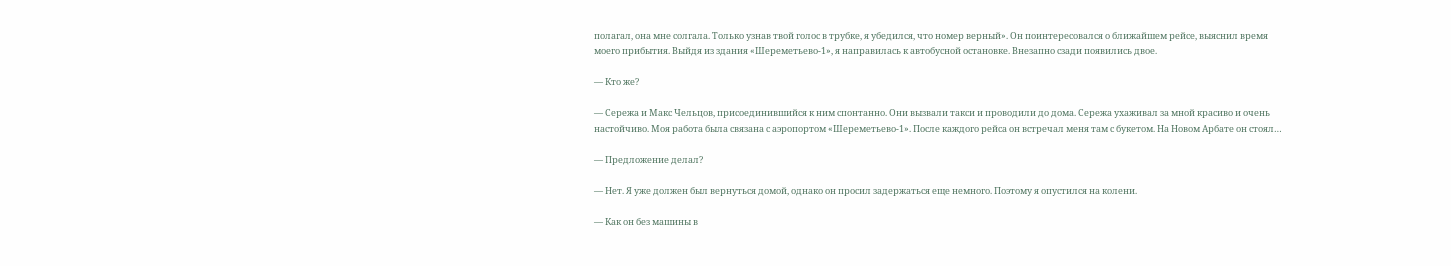полагал, она мне солгала. Только узнав твой голос в трубке, я убедился, что номер верный». Он поинтересовался о ближайшем рейсе, выяснил время моего прибытия. Выйдя из здания «Шереметьево-1», я направилась к автобусной остановке. Внезапно сзади появились двое.

— Кто же?

— Сережа и Макс Чельцов, присоединившийся к ним спонтанно. Они вызвали такси и проводили до дома. Сережа ухаживал за мной красиво и очень настойчиво. Моя работа была связана с аэропортом «Шереметьево-1». После каждого рейса он встречал меня там с букетом. На Новом Арбате он стоял…

— Предложение делал?

— Нет. Я уже должен был вернуться домой, однако он просил задержаться еще немного. Поэтому я опустился на колени.

— Как он без машины в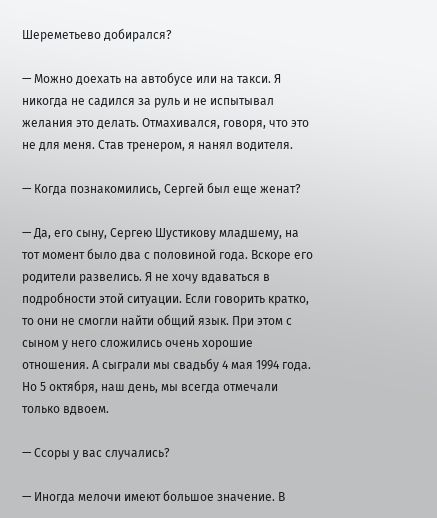Шереметьево добирался?

— Можно доехать на автобусе или на такси. Я никогда не садился за руль и не испытывал желания это делать. Отмахивался, говоря, что это не для меня. Став тренером, я нанял водителя.

— Когда познакомились, Сергей был еще женат?

— Да, его сыну, Сергею Шустикову младшему, на тот момент было два с половиной года. Вскоре его родители развелись. Я не хочу вдаваться в подробности этой ситуации. Если говорить кратко, то они не смогли найти общий язык. При этом с сыном у него сложились очень хорошие отношения. А сыграли мы свадьбу 4 мая 1994 года. Но 5 октября, наш день, мы всегда отмечали только вдвоем.

— Ссоры у вас случались?

— Иногда мелочи имеют большое значение. В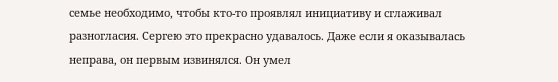семье необходимо, чтобы кто-то проявлял инициативу и сглаживал разногласия. Сергею это прекрасно удавалось. Даже если я оказывалась неправа, он первым извинялся. Он умел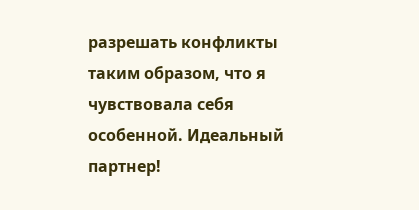разрешать конфликты таким образом, что я чувствовала себя особенной. Идеальный партнер!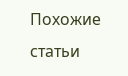Похожие статьи